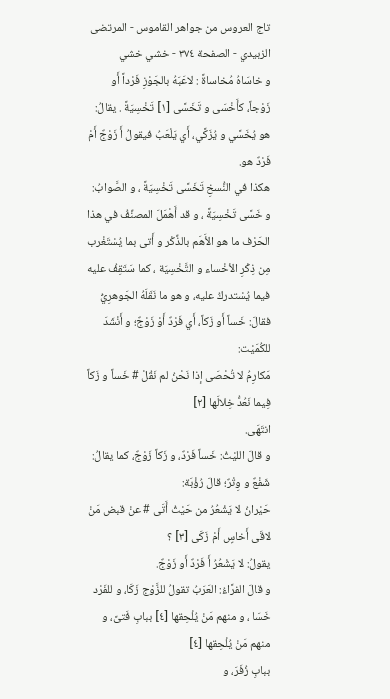تاج العروس من جواهر القاموس - المرتضى الزبيدي - الصفحة ٣٧٤ - خشي خشي
و خاسَاهُ مُخاساةً : لاعَبَهُ بالجَوْزِ فَرْداً أَو زَوْجاً، كأَخْسَى و تَخَسَّى [١] تَخْسِيَةً . يقالُ: هو يُخَسَّي و يُزَكَّي، أَي يَلْعَبُ فيقولُ أَ زَوْجٌ أَمْ فَرْدٌ هو.
هكذا في النُّسخِ تَخَسَّى تَخْسِيَةً ، و الصَّوابُ: و خَسَّى تَخْسِيَةً ، و قد أَهْمَلَ المصنِّفُ في هذا الحَرْف ما هو الأَهَم بالذِّكْر و أَتى بما يُسْتَغْرب مِن ذِكْرِ الأخْساء و التَّخْسِيَة ، كما سَتَقِفُ عليه فيما يُسْتدركُ عليه، و هو ما نَقَلَهُ الجَوهرِيُّ فقالَ: خَساً أَو زَكاً، أَي فَرْدٌ أَوْ زَوْجٌ؛ و أَنْشَدَ للكُمَيْت:
مَكارِمُ لا تُحْصَى إذا نَحْنُ لم نَقُلْ # خَساً و زَكاً فِيما نَعُدُّ خِلالَها [٢]
انتَهَى.
و قالَ الليْثُ: خَساً فَرْدٌ، و زَكاً زَوْجٌ، كما يقالُ: شَفْعٌ و وِتْرٌ؛ قالَ رُؤْبَة:
حَيْرانُ لا يَشْعُرُ من حَيْثُ أَتَى # عنْ قبض مَنْ لاقَى أَخاسٍ أَمْ زَكَى [٣] ؟
يقولُ: لا يَشْعُرُ أَ فَرْدٌ أَو زَوْجٌ.
و قالَ الفرَّاءُ: العَرَبُ تقولُ للزَّوْج زَكَا، و للفَرْد خَسَا ، و منهم مَنْ يُلْحِقها [٤] ببابِ فَتىً، و منهم مَنْ يُلْحِقها [٤]
ببابِ زُفَرَ، و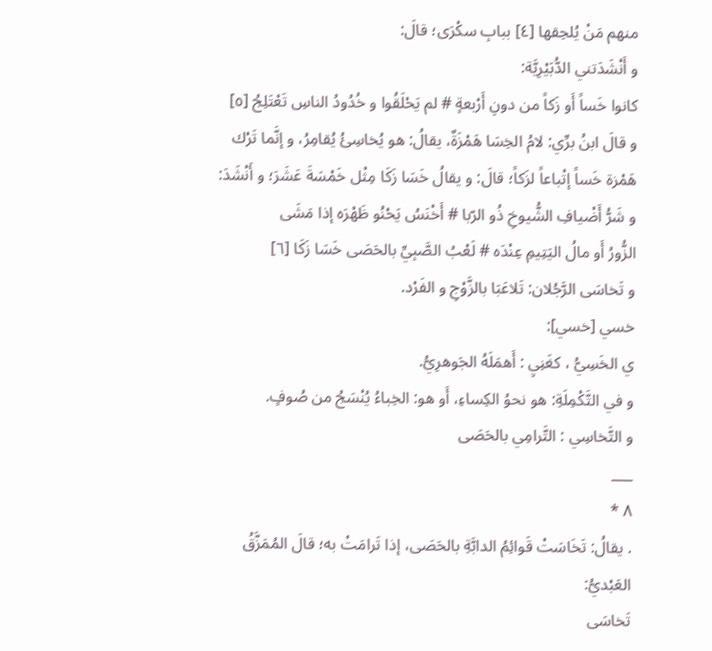منهم مَنْ يُلحِقها [٤] ببابِ سكْرَى؛ قالَ:
و أَنْشَدَتني الدُّبَيْرِيَّة:
كانوا خَساً أَو زَكاً من دونِ أَرْبعةٍ # لم يَحْلَقُوا و خُدُودُ الناسِ تَعْتَلِجُ [٥]
و قالَ ابنُ برِّي: لامُ الخِسَا هَمْزَةٌ، يقالُ: هو يُخاسِئُ يُقامِرُ، و إنَّما تَرْك هَمْزة خَساً إتْباعاً لزَكاً؛ قالَ: و يقالُ خَسَا زَكَا مِثْل خَمْسَةَ عَشَرَ؛ و أَنْشَدَ:
و شَرُّ أَضْيافِ الشُّيوخِ ذُو الرّبا # أَخْنَسُ يَحْنُو ظَهْرَه إذا مَشَى
الزُّورُ أَو مالُ اليَتِيمِ عِنْدَه # لَعْبُ الصَّبِيِّ بالحَصَى خَسَا زَكَا [٦]
و تَخاسَى الرَّجُلان: تَلاعَبَا بالزَّوْجِ و الفَرْد.
خسي [خسي]:
ي الخَسِيُّ ، كغَنِيِ : أَهمَلَهُ الجَوهرِيُّ.
و في التَّكْمِلَةِ: هو نحوُ الكِساءِ، أَو هو: الخِباءُ يُنْسَجُ من صُوفٍ.
و التَّخاسِي : التَّرامِي بالحَصَى
___
٨ *
. يقالُ: تَخَاسَتْ قَوائِمُ الدابَّةِ بالحَصَى، إذا تَرامَتْ به؛ قالَ المُمَزَّقُ العَبْديُّ:
تَخاسَى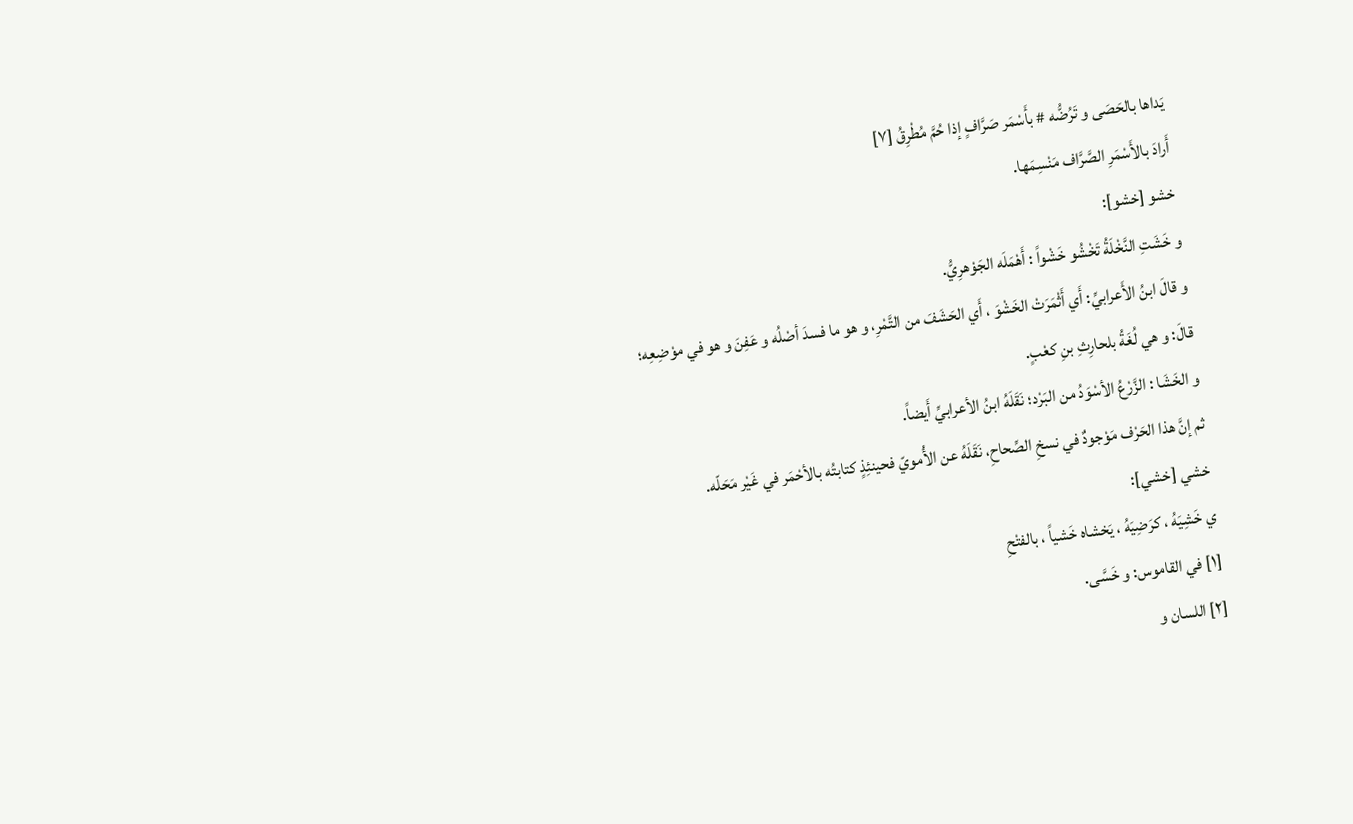يَداها بالحَصَى و تَرُضُّه # بأَسْمَر صَرَّافٍ إذا حُمَّ مُطْرِقُ [٧]
أَرادَ بالأَسْمَرِ الصَّرَّاف مَنْسِمَها.
خشو [خشو]:
و خَشَتِ النَّخْلَةُ تَخْشُو خَشْواً : أَهْمَلَه الجَوْهرِيُّ.
و قالَ ابنُ الأَعرابيِّ: أَي أَثْمَرَتْ الخَشْوَ ، أَي الحَشَفَ من التَّمْرِ، و هو ما فسدَ أصْلُه و عَفِنَ و هو في موْضِعِه؛ قالَ: و هي لُغَةُ بلحارِثِ بنِ كعْبٍ.
و الخَشَا : الزَّرْعُ الأسْوَدُ من البَرْد؛ نَقَلَهُ ابنُ الأعرابيِّ أَيضاً.
ثم إنَّ هذا الحَرْف مَوْجودٌ في نسخِ الصِّحاحِ، نَقَلَهُ عن الأُمويّ فحينئِذٍ كتابتُه بالأحْمَر في غَيْر مَحَلّه.
خشي [خشي]:
ي خَشِيَهُ ، كرَضِيَهُ ، يَخشاه خَشياً ، بالفتْحِ
[١] في القاموس: و خَسَّى.
[٢] اللسان و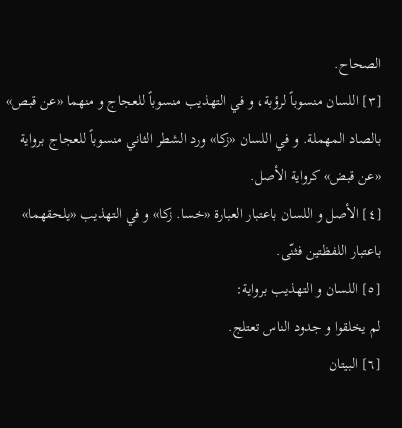الصحاح.
[٣] اللسان منسوباً لرؤبة، و في التهذيب منسوباً للعجاج و منهما «عن قبص» بالصاد المهملة. و في اللسان «زكا» ورد الشطر الثاني منسوباً للعجاج برواية «عن قبض» كرواية الأصل.
[٤] الأصل و اللسان باعتبار العبارة «خسا. زكا» و في التهذيب «يلحقهما» باعتبار اللفظتين فثنّى.
[٥] اللسان و التهذيب برواية:
لم يخلقوا و جدود الناس تعتلج.
[٦] البيتان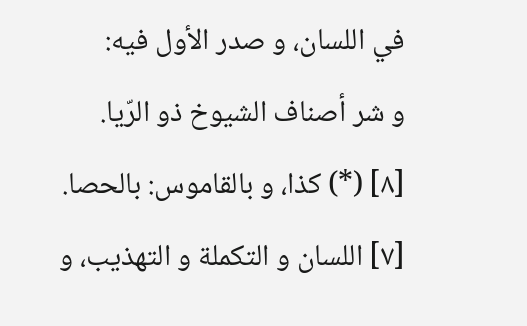في اللسان، و صدر الأول فيه:
و شر أصناف الشيوخ ذو الرّيا.
[٨] (*) كذا، و بالقاموس: بالحصا.
[٧] اللسان و التكملة و التهذيب، و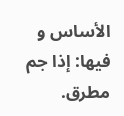الأساس و فيها: إذا جم مطرق.